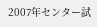2007年センター試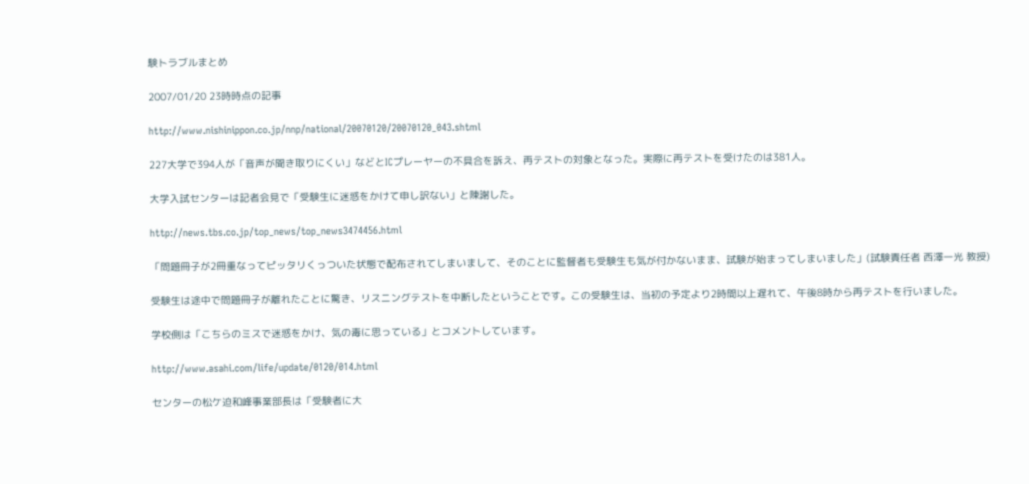験トラブルまとめ

2007/01/20 23時時点の記事

http://www.nishinippon.co.jp/nnp/national/20070120/20070120_043.shtml

227大学で394人が「音声が聞き取りにくい」などとICプレーヤーの不具合を訴え、再テストの対象となった。実際に再テストを受けたのは381人。

大学入試センターは記者会見で「受験生に迷惑をかけて申し訳ない」と陳謝した。

http://news.tbs.co.jp/top_news/top_news3474456.html

「問題冊子が2冊重なってピッタリくっついた状態で配布されてしまいまして、そのことに監督者も受験生も気が付かないまま、試験が始まってしまいました」(試験責任者 西澤一光 教授)

受験生は途中で問題冊子が離れたことに驚き、リスニングテストを中断したということです。この受験生は、当初の予定より2時間以上遅れて、午後8時から再テストを行いました。

学校側は「こちらのミスで迷惑をかけ、気の毒に思っている」とコメントしています。

http://www.asahi.com/life/update/0120/014.html

センターの松ケ迫和峰事業部長は「受験者に大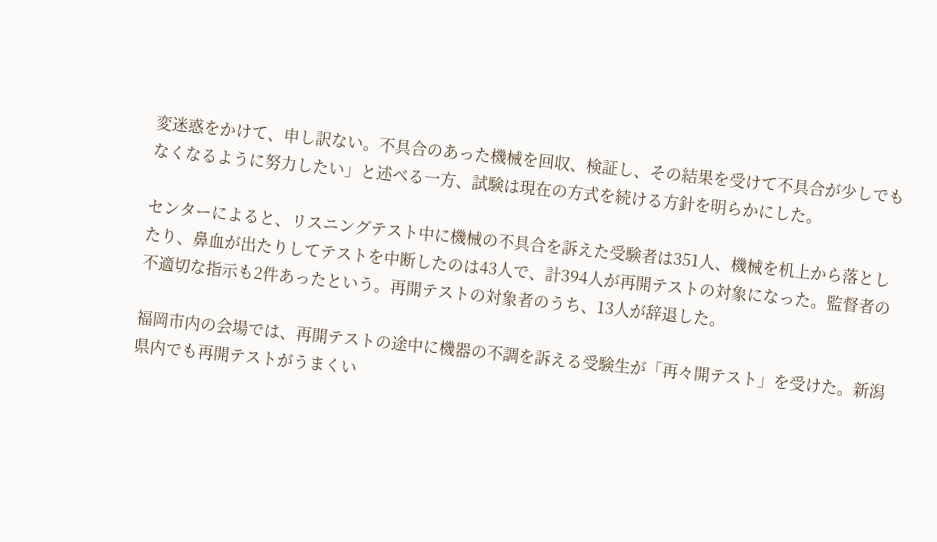変迷惑をかけて、申し訳ない。不具合のあった機械を回収、検証し、その結果を受けて不具合が少しでもなくなるように努力したい」と述べる一方、試験は現在の方式を続ける方針を明らかにした。

センターによると、リスニングテスト中に機械の不具合を訴えた受験者は351人、機械を机上から落としたり、鼻血が出たりしてテストを中断したのは43人で、計394人が再開テストの対象になった。監督者の不適切な指示も2件あったという。再開テストの対象者のうち、13人が辞退した。

福岡市内の会場では、再開テストの途中に機器の不調を訴える受験生が「再々開テスト」を受けた。新潟県内でも再開テストがうまくい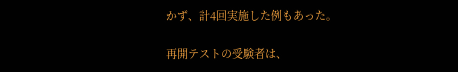かず、計4回実施した例もあった。

再開テストの受験者は、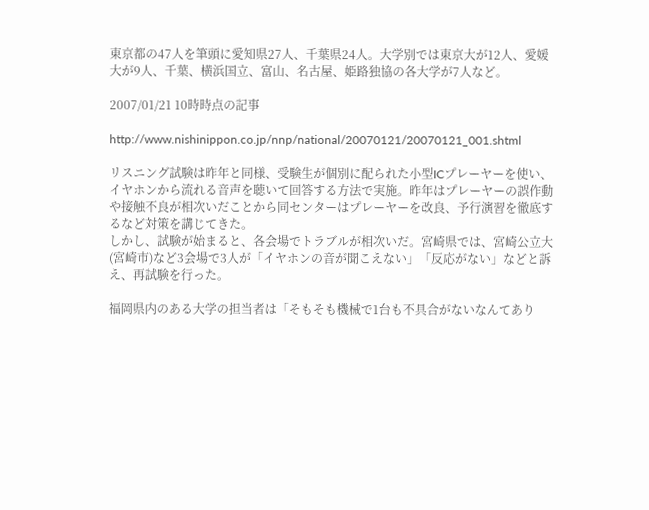東京都の47人を筆頭に愛知県27人、千葉県24人。大学別では東京大が12人、愛媛大が9人、千葉、横浜国立、富山、名古屋、姫路独協の各大学が7人など。

2007/01/21 10時時点の記事

http://www.nishinippon.co.jp/nnp/national/20070121/20070121_001.shtml

リスニング試験は昨年と同様、受験生が個別に配られた小型ICプレーヤーを使い、イヤホンから流れる音声を聴いて回答する方法で実施。昨年はプレーヤーの誤作動や接触不良が相次いだことから同センターはプレーヤーを改良、予行演習を徹底するなど対策を講じてきた。
しかし、試験が始まると、各会場でトラブルが相次いだ。宮崎県では、宮崎公立大(宮崎市)など3会場で3人が「イヤホンの音が聞こえない」「反応がない」などと訴え、再試験を行った。

福岡県内のある大学の担当者は「そもそも機械で1台も不具合がないなんてあり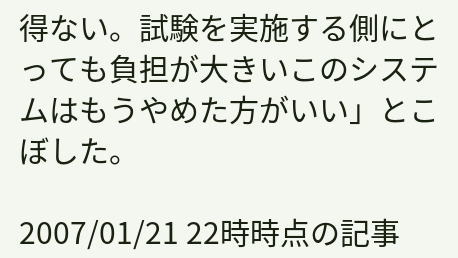得ない。試験を実施する側にとっても負担が大きいこのシステムはもうやめた方がいい」とこぼした。

2007/01/21 22時時点の記事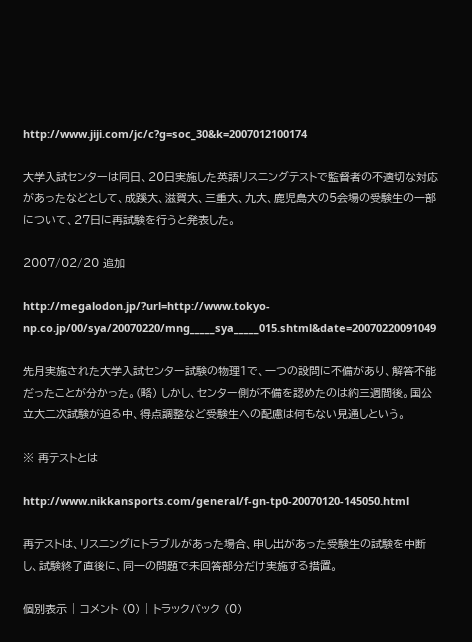http://www.jiji.com/jc/c?g=soc_30&k=2007012100174

大学入試センターは同日、20日実施した英語リスニングテストで監督者の不適切な対応があったなどとして、成蹊大、滋賀大、三重大、九大、鹿児島大の5会場の受験生の一部について、27日に再試験を行うと発表した。

2007/02/20 追加

http://megalodon.jp/?url=http://www.tokyo-np.co.jp/00/sya/20070220/mng_____sya_____015.shtml&date=20070220091049

先月実施された大学入試センター試験の物理1で、一つの設問に不備があり、解答不能だったことが分かった。(略) しかし、センター側が不備を認めたのは約三週間後。国公立大二次試験が迫る中、得点調整など受験生への配慮は何もない見通しという。

※ 再テストとは

http://www.nikkansports.com/general/f-gn-tp0-20070120-145050.html

再テストは、リスニングにトラブルがあった場合、申し出があった受験生の試験を中断し、試験終了直後に、同一の問題で未回答部分だけ実施する措置。

個別表示 | コメント (0) | トラックバック (0)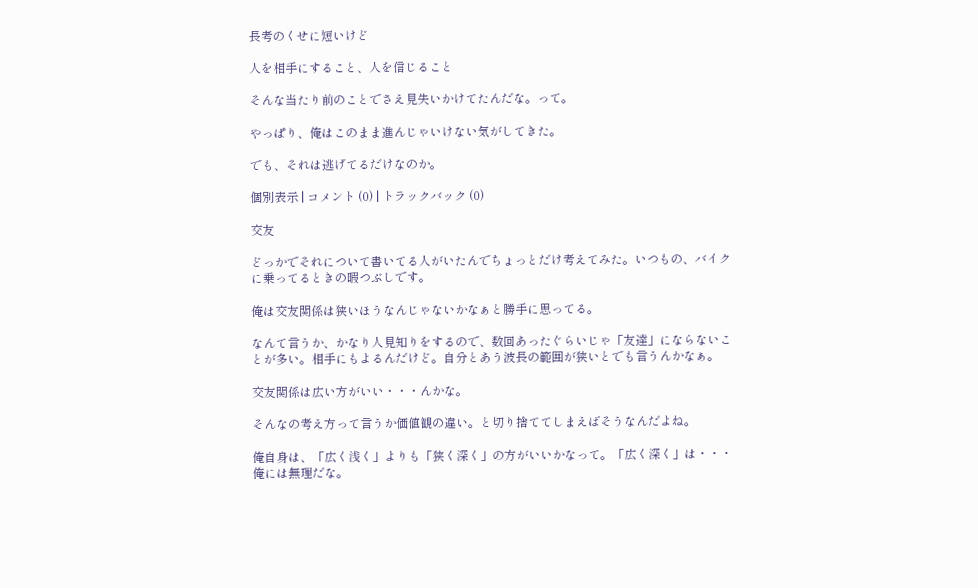長考のくせに短いけど

人を相手にすること、人を信じること

そんな当たり前のことでさえ見失いかけてたんだな。って。

やっぱり、俺はこのまま進んじゃいけない気がしてきた。

でも、それは逃げてるだけなのか。

個別表示 | コメント (0) | トラックバック (0)

交友

どっかでそれについて書いてる人がいたんでちょっとだけ考えてみた。いつもの、バイクに乗ってるときの暇つぶしです。

俺は交友関係は狭いほうなんじゃないかなぁと勝手に思ってる。

なんて言うか、かなり人見知りをするので、数回あったぐらいじゃ「友達」にならないことが多い。相手にもよるんだけど。自分とあう波長の範囲が狭いとでも言うんかなぁ。

交友関係は広い方がいい・・・んかな。

そんなの考え方って言うか価値観の違い。と切り捨ててしまえばそうなんだよね。

俺自身は、「広く浅く」よりも「狭く深く」の方がいいかなって。「広く深く」は・・・俺には無理だな。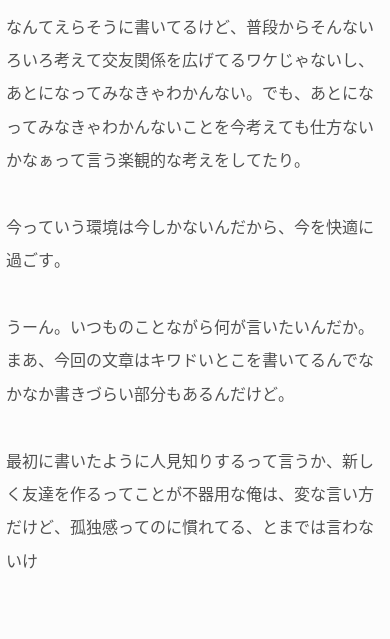なんてえらそうに書いてるけど、普段からそんないろいろ考えて交友関係を広げてるワケじゃないし、あとになってみなきゃわかんない。でも、あとになってみなきゃわかんないことを今考えても仕方ないかなぁって言う楽観的な考えをしてたり。

今っていう環境は今しかないんだから、今を快適に過ごす。

うーん。いつものことながら何が言いたいんだか。まあ、今回の文章はキワドいとこを書いてるんでなかなか書きづらい部分もあるんだけど。

最初に書いたように人見知りするって言うか、新しく友達を作るってことが不器用な俺は、変な言い方だけど、孤独感ってのに慣れてる、とまでは言わないけ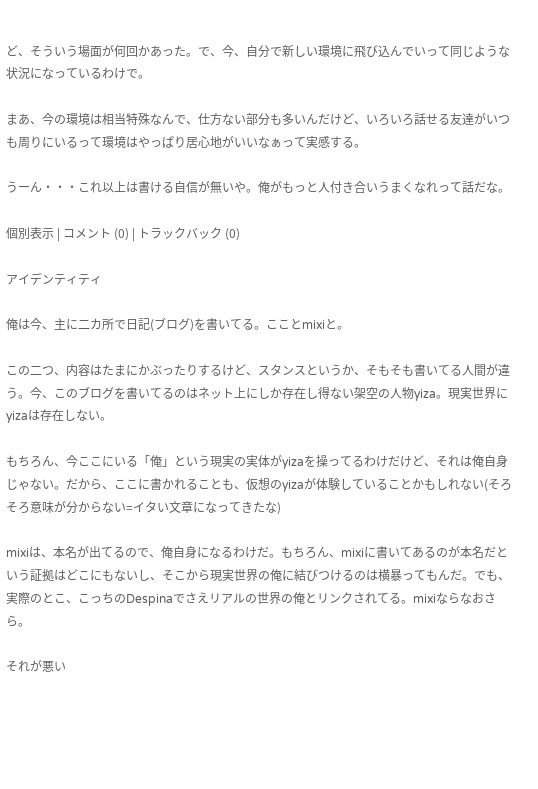ど、そういう場面が何回かあった。で、今、自分で新しい環境に飛び込んでいって同じような状況になっているわけで。

まあ、今の環境は相当特殊なんで、仕方ない部分も多いんだけど、いろいろ話せる友達がいつも周りにいるって環境はやっぱり居心地がいいなぁって実感する。

うーん・・・これ以上は書ける自信が無いや。俺がもっと人付き合いうまくなれって話だな。

個別表示 | コメント (0) | トラックバック (0)

アイデンティティ

俺は今、主に二カ所で日記(ブログ)を書いてる。こことmixiと。

この二つ、内容はたまにかぶったりするけど、スタンスというか、そもそも書いてる人間が違う。今、このブログを書いてるのはネット上にしか存在し得ない架空の人物yiza。現実世界にyizaは存在しない。

もちろん、今ここにいる「俺」という現実の実体がyizaを操ってるわけだけど、それは俺自身じゃない。だから、ここに書かれることも、仮想のyizaが体験していることかもしれない(そろそろ意味が分からない=イタい文章になってきたな)

mixiは、本名が出てるので、俺自身になるわけだ。もちろん、mixiに書いてあるのが本名だという証拠はどこにもないし、そこから現実世界の俺に結びつけるのは横暴ってもんだ。でも、実際のとこ、こっちのDespinaでさえリアルの世界の俺とリンクされてる。mixiならなおさら。

それが悪い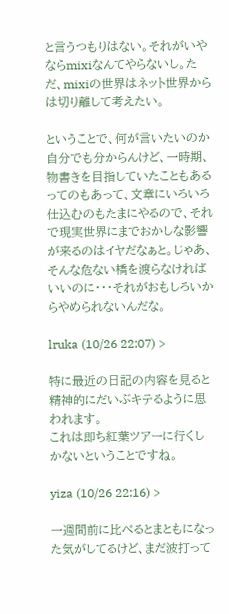と言うつもりはない。それがいやならmixiなんてやらないし。ただ、mixiの世界はネット世界からは切り離して考えたい。

ということで、何が言いたいのか自分でも分からんけど、一時期、物書きを目指していたこともあるってのもあって、文章にいろいろ仕込むのもたまにやるので、それで現実世界にまでおかしな影響が来るのはイヤだなぁと。じゃあ、そんな危ない橋を渡らなければいいのに・・・それがおもしろいからやめられないんだな。

lruka (10/26 22:07) >

特に最近の日記の内容を見ると精神的にだいぶキテるように思われます。
これは即ち紅葉ツアーに行くしかないということですね。

yiza (10/26 22:16) >

一週間前に比べるとまともになった気がしてるけど、まだ波打って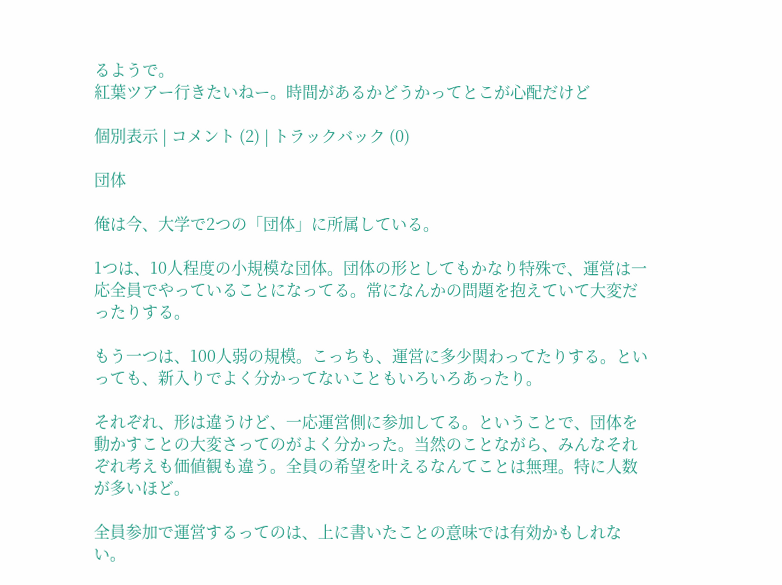るようで。
紅葉ツアー行きたいねー。時間があるかどうかってとこが心配だけど

個別表示 | コメント (2) | トラックバック (0)

団体

俺は今、大学で2つの「団体」に所属している。

1つは、10人程度の小規模な団体。団体の形としてもかなり特殊で、運営は一応全員でやっていることになってる。常になんかの問題を抱えていて大変だったりする。

もう一つは、100人弱の規模。こっちも、運営に多少関わってたりする。といっても、新入りでよく分かってないこともいろいろあったり。

それぞれ、形は違うけど、一応運営側に参加してる。ということで、団体を動かすことの大変さってのがよく分かった。当然のことながら、みんなそれぞれ考えも価値観も違う。全員の希望を叶えるなんてことは無理。特に人数が多いほど。

全員参加で運営するってのは、上に書いたことの意味では有効かもしれない。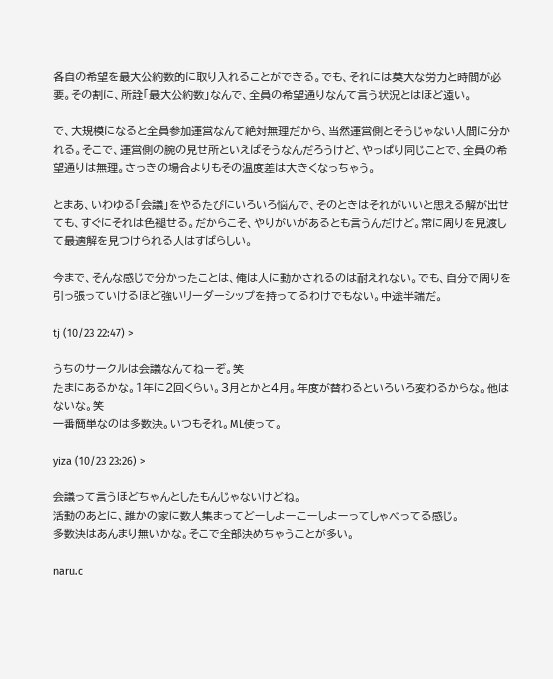各自の希望を最大公約数的に取り入れることができる。でも、それには莫大な労力と時間が必要。その割に、所詮「最大公約数」なんで、全員の希望通りなんて言う状況とはほど遠い。

で、大規模になると全員参加運営なんて絶対無理だから、当然運営側とそうじゃない人間に分かれる。そこで、運営側の腕の見せ所といえばそうなんだろうけど、やっぱり同じことで、全員の希望通りは無理。さっきの場合よりもその温度差は大きくなっちゃう。

とまあ、いわゆる「会議」をやるたびにいろいろ悩んで、そのときはそれがいいと思える解が出せても、すぐにそれは色褪せる。だからこそ、やりがいがあるとも言うんだけど。常に周りを見渡して最適解を見つけられる人はすばらしい。

今まで、そんな感じで分かったことは、俺は人に動かされるのは耐えれない。でも、自分で周りを引っ張っていけるほど強いリーダーシップを持ってるわけでもない。中途半端だ。

tj (10/23 22:47) >

うちのサークルは会議なんてねーぞ。笑
たまにあるかな。1年に2回くらい。3月とかと4月。年度が替わるといろいろ変わるからな。他はないな。笑
一番簡単なのは多数決。いつもそれ。ML使って。

yiza (10/23 23:26) >

会議って言うほどちゃんとしたもんじゃないけどね。
活動のあとに、誰かの家に数人集まってどーしよーこーしよーってしゃべってる感じ。
多数決はあんまり無いかな。そこで全部決めちゃうことが多い。

naru.c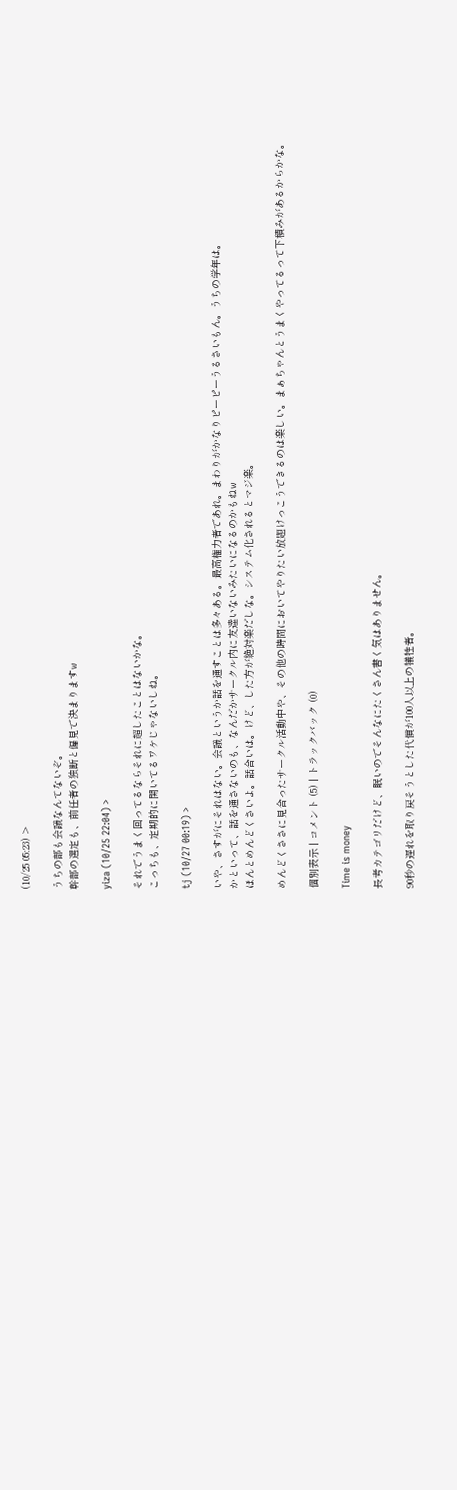(10/25 05:23) >

うちの部も会議なんてないぞ。
幹部の選定も、前任者の独断と偏見で決まりますw

yiza (10/25 22:04) >

それでうまく回ってるならそれに超したことはないかな。
こっちも、定期的に開いてるワケじゃないしね。

tj (10/27 00:19) >

いや、さすがにそれはない。会議というか話を通すことは多々ある。最高権力者であれ。まわりがかなりピーピーうるさいもん。うちの学年は。
かといって、話を通さないのも、なんだかサークル内に友達いないみたいになるのかもねw
ほんとめんどくさいよ。話合いは。けど、した方が絶対楽だしな。システム化されるとマジ楽。

めんどくささに見合ったサークル活動中や、その他の時間においてやりたい放題けっこうできるのは楽しい。まぁちゃんとうまくやってるって下積みがあるからかな。

個別表示 | コメント (5) | トラックバック (0)

Time is money

長考カテゴリだけど、眠いのでそんなにたくさん書く気はありません。

90秒の遅れを取り戻そうとした代償が100人以上の犠牲者。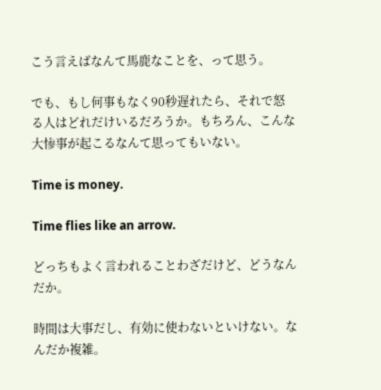こう言えばなんて馬鹿なことを、って思う。

でも、もし何事もなく90秒遅れたら、それで怒る人はどれだけいるだろうか。もちろん、こんな大惨事が起こるなんて思ってもいない。

Time is money.

Time flies like an arrow.

どっちもよく言われることわざだけど、どうなんだか。

時間は大事だし、有効に使わないといけない。なんだか複雑。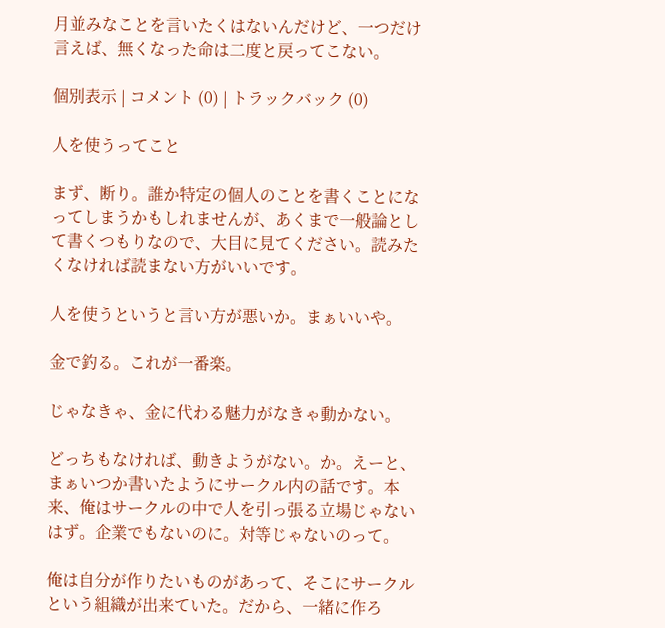月並みなことを言いたくはないんだけど、一つだけ言えば、無くなった命は二度と戻ってこない。

個別表示 | コメント (0) | トラックバック (0)

人を使うってこと

まず、断り。誰か特定の個人のことを書くことになってしまうかもしれませんが、あくまで一般論として書くつもりなので、大目に見てください。読みたくなければ読まない方がいいです。

人を使うというと言い方が悪いか。まぁいいや。

金で釣る。これが一番楽。

じゃなきゃ、金に代わる魅力がなきゃ動かない。

どっちもなければ、動きようがない。か。えーと、まぁいつか書いたようにサークル内の話です。本来、俺はサークルの中で人を引っ張る立場じゃないはず。企業でもないのに。対等じゃないのって。

俺は自分が作りたいものがあって、そこにサークルという組織が出来ていた。だから、一緒に作ろ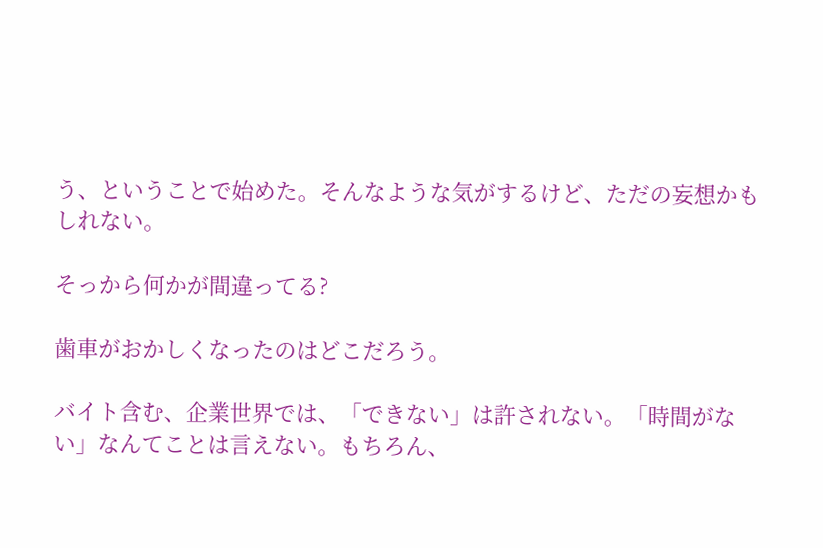う、ということで始めた。そんなような気がするけど、ただの妄想かもしれない。

そっから何かが間違ってる?

歯車がおかしくなったのはどこだろう。

バイト含む、企業世界では、「できない」は許されない。「時間がない」なんてことは言えない。もちろん、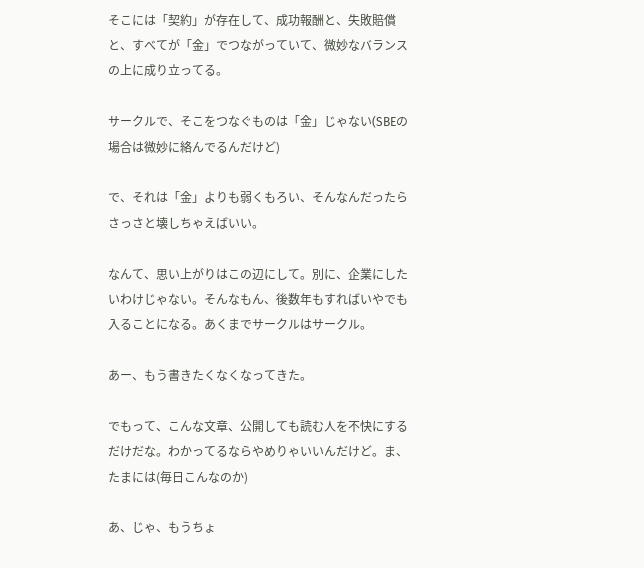そこには「契約」が存在して、成功報酬と、失敗賠償と、すべてが「金」でつながっていて、微妙なバランスの上に成り立ってる。

サークルで、そこをつなぐものは「金」じゃない(SBEの場合は微妙に絡んでるんだけど)

で、それは「金」よりも弱くもろい、そんなんだったらさっさと壊しちゃえばいい。

なんて、思い上がりはこの辺にして。別に、企業にしたいわけじゃない。そんなもん、後数年もすればいやでも入ることになる。あくまでサークルはサークル。

あー、もう書きたくなくなってきた。

でもって、こんな文章、公開しても読む人を不快にするだけだな。わかってるならやめりゃいいんだけど。ま、たまには(毎日こんなのか)

あ、じゃ、もうちょ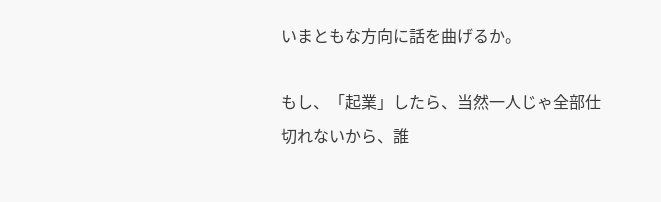いまともな方向に話を曲げるか。

もし、「起業」したら、当然一人じゃ全部仕切れないから、誰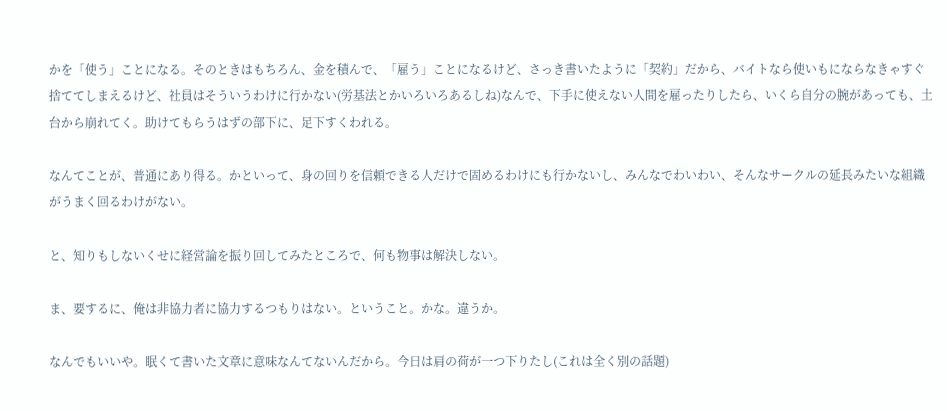かを「使う」ことになる。そのときはもちろん、金を積んで、「雇う」ことになるけど、さっき書いたように「契約」だから、バイトなら使いもにならなきゃすぐ捨ててしまえるけど、社員はそういうわけに行かない(労基法とかいろいろあるしね)なんで、下手に使えない人間を雇ったりしたら、いくら自分の腕があっても、土台から崩れてく。助けてもらうはずの部下に、足下すくわれる。

なんてことが、普通にあり得る。かといって、身の回りを信頼できる人だけで固めるわけにも行かないし、みんなでわいわい、そんなサークルの延長みたいな組織がうまく回るわけがない。

と、知りもしないくせに経営論を振り回してみたところで、何も物事は解決しない。

ま、要するに、俺は非協力者に協力するつもりはない。ということ。かな。違うか。

なんでもいいや。眠くて書いた文章に意味なんてないんだから。今日は肩の荷が一つ下りたし(これは全く別の話題)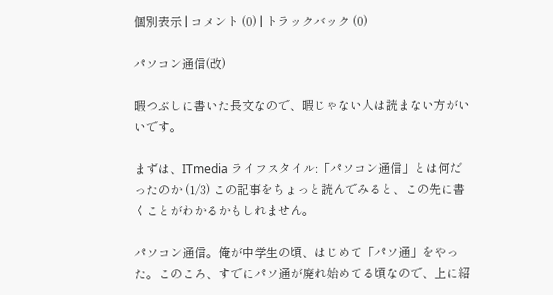個別表示 | コメント (0) | トラックバック (0)

パソコン通信(改)

暇つぶしに書いた長文なので、暇じゃない人は読まない方がいいです。

まずは、ITmedia ライフスタイル:「パソコン通信」とは何だったのか (1/3) この記事をちょっと読んでみると、この先に書くことがわかるかもしれません。

パソコン通信。俺が中学生の頃、はじめて「パソ通」をやった。このころ、すでにパソ通が廃れ始めてる頃なので、上に紹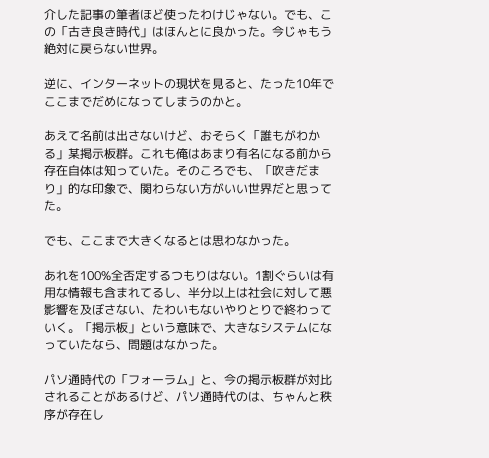介した記事の筆者ほど使ったわけじゃない。でも、この「古き良き時代」はほんとに良かった。今じゃもう絶対に戻らない世界。

逆に、インターネットの現状を見ると、たった10年でここまでだめになってしまうのかと。

あえて名前は出さないけど、おそらく「誰もがわかる」某掲示板群。これも俺はあまり有名になる前から存在自体は知っていた。そのころでも、「吹きだまり」的な印象で、関わらない方がいい世界だと思ってた。

でも、ここまで大きくなるとは思わなかった。

あれを100%全否定するつもりはない。1割ぐらいは有用な情報も含まれてるし、半分以上は社会に対して悪影響を及ぼさない、たわいもないやりとりで終わっていく。「掲示板」という意味で、大きなシステムになっていたなら、問題はなかった。

パソ通時代の「フォーラム」と、今の掲示板群が対比されることがあるけど、パソ通時代のは、ちゃんと秩序が存在し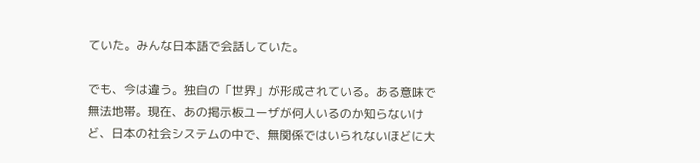ていた。みんな日本語で会話していた。

でも、今は違う。独自の「世界」が形成されている。ある意味で無法地帯。現在、あの掲示板ユーザが何人いるのか知らないけど、日本の社会システムの中で、無関係ではいられないほどに大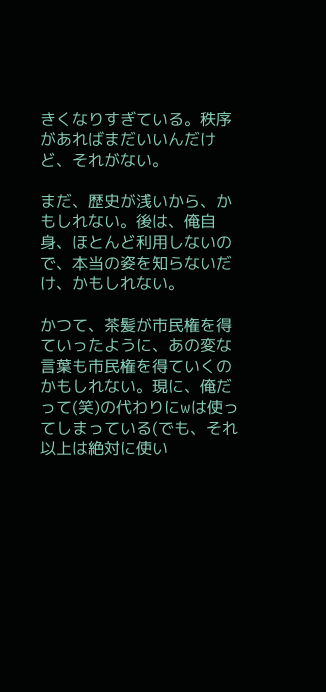きくなりすぎている。秩序があればまだいいんだけど、それがない。

まだ、歴史が浅いから、かもしれない。後は、俺自身、ほとんど利用しないので、本当の姿を知らないだけ、かもしれない。

かつて、茶髪が市民権を得ていったように、あの変な言葉も市民権を得ていくのかもしれない。現に、俺だって(笑)の代わりにwは使ってしまっている(でも、それ以上は絶対に使い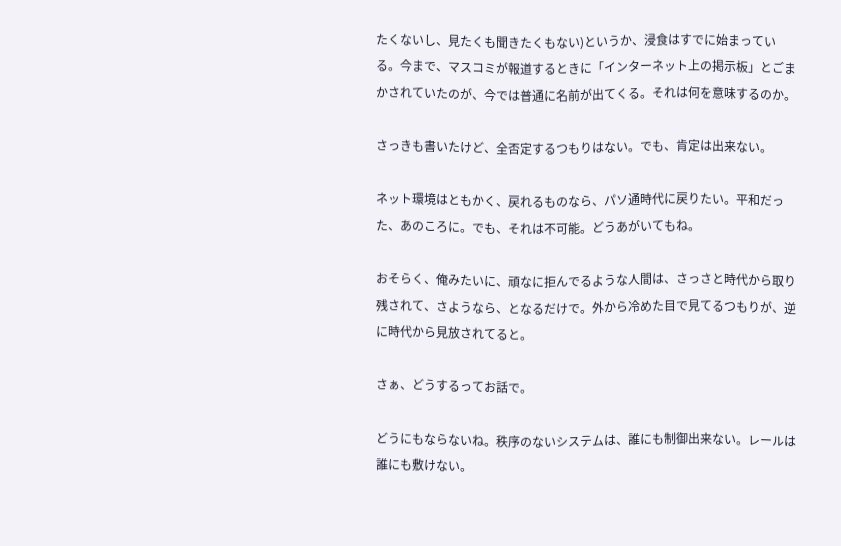たくないし、見たくも聞きたくもない)というか、浸食はすでに始まっている。今まで、マスコミが報道するときに「インターネット上の掲示板」とごまかされていたのが、今では普通に名前が出てくる。それは何を意味するのか。

さっきも書いたけど、全否定するつもりはない。でも、肯定は出来ない。

ネット環境はともかく、戻れるものなら、パソ通時代に戻りたい。平和だった、あのころに。でも、それは不可能。どうあがいてもね。

おそらく、俺みたいに、頑なに拒んでるような人間は、さっさと時代から取り残されて、さようなら、となるだけで。外から冷めた目で見てるつもりが、逆に時代から見放されてると。

さぁ、どうするってお話で。

どうにもならないね。秩序のないシステムは、誰にも制御出来ない。レールは誰にも敷けない。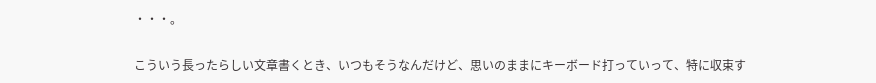・・・。

こういう長ったらしい文章書くとき、いつもそうなんだけど、思いのままにキーボード打っていって、特に収束す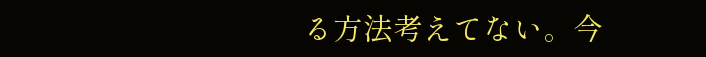る方法考えてない。今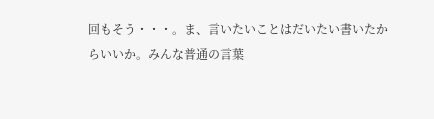回もそう・・・。ま、言いたいことはだいたい書いたからいいか。みんな普通の言葉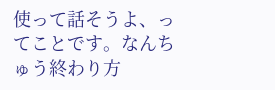使って話そうよ、ってことです。なんちゅう終わり方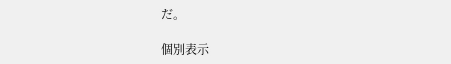だ。

個別表示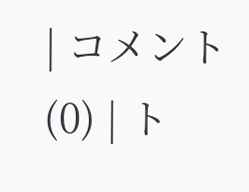| コメント (0) | ト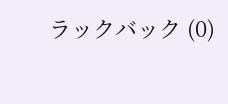ラックバック (0)